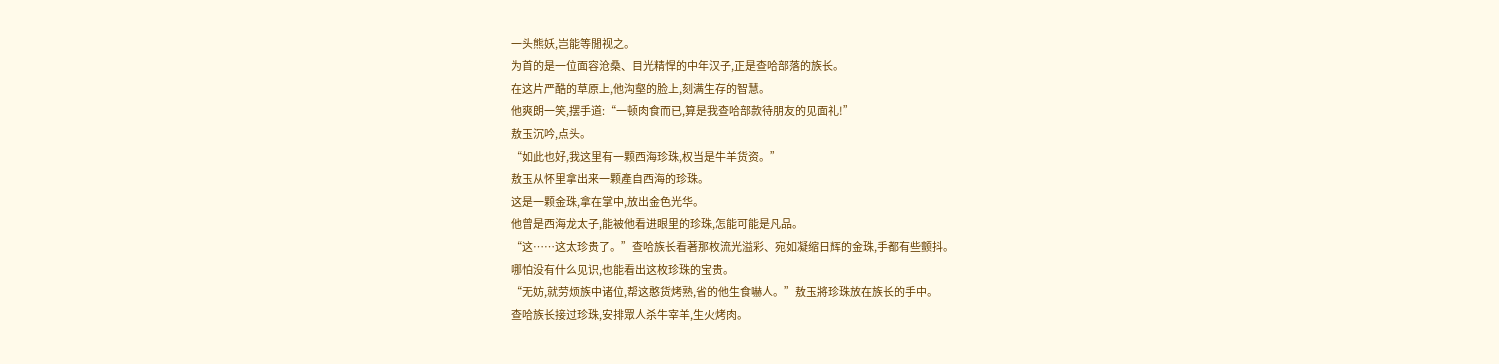一头熊妖,岂能等閒视之。
为首的是一位面容沧桑、目光精悍的中年汉子,正是查哈部落的族长。
在这片严酷的草原上,他沟壑的脸上,刻满生存的智慧。
他爽朗一笑,摆手道:“一顿肉食而已,算是我查哈部款待朋友的见面礼!”
敖玉沉吟,点头。
“如此也好,我这里有一颗西海珍珠,权当是牛羊货资。”
敖玉从怀里拿出来一颗產自西海的珍珠。
这是一颗金珠,拿在掌中,放出金色光华。
他曾是西海龙太子,能被他看进眼里的珍珠,怎能可能是凡品。
“这……这太珍贵了。”查哈族长看著那枚流光溢彩、宛如凝缩日辉的金珠,手都有些颤抖。
哪怕没有什么见识,也能看出这枚珍珠的宝贵。
“无妨,就劳烦族中诸位,帮这憨货烤熟,省的他生食嚇人。”敖玉將珍珠放在族长的手中。
查哈族长接过珍珠,安排眾人杀牛宰羊,生火烤肉。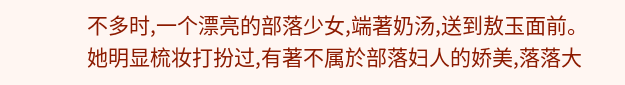不多时,一个漂亮的部落少女,端著奶汤,送到敖玉面前。
她明显梳妆打扮过,有著不属於部落妇人的娇美,落落大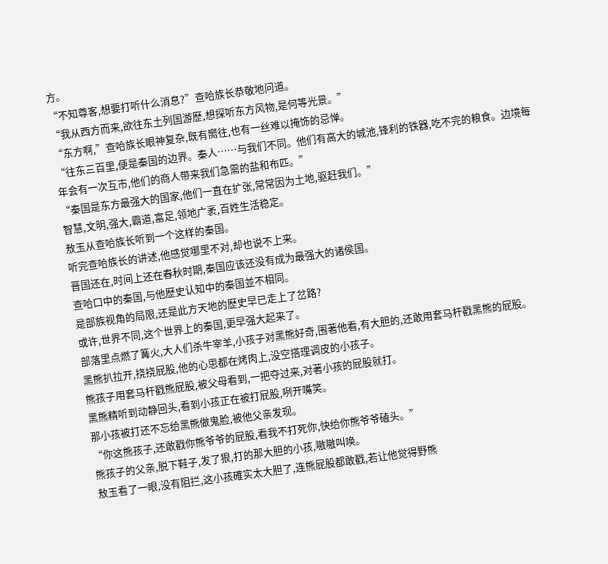方。
“不知尊客,想要打听什么消息?”查哈族长恭敬地问道。
“我从西方而来,欲往东土列国游歷,想探听东方风物,是何等光景。”
“东方啊,”查哈族长眼神复杂,既有嚮往,也有一丝难以掩饰的忌惮。
“往东三百里,便是秦国的边界。秦人……与我们不同。他们有高大的城池,锋利的铁器,吃不完的粮食。边境每年会有一次互市,他们的商人带来我们急需的盐和布匹。”
“秦国是东方最强大的国家,他们一直在扩张,常常因为土地,驱赶我们。”
智慧,文明,强大,霸道,富足,领地广袤,百姓生活稳定。
敖玉从查哈族长听到一个这样的秦国。
听完查哈族长的讲述,他感觉哪里不对,却也说不上来。
晋国还在,时间上还在春秋时期,秦国应该还没有成为最强大的诸侯国。
查哈口中的秦国,与他歷史认知中的秦国並不相同。
是部族视角的局限,还是此方天地的歷史早已走上了岔路?
或许,世界不同,这个世界上的秦国,更早强大起来了。
部落里点燃了篝火,大人们杀牛宰羊,小孩子对黑熊好奇,围著他看,有大胆的,还敢用套马杆戳黑熊的屁股。
黑熊扒拉开,挠挠屁股,他的心思都在烤肉上,没空搭理调皮的小孩子。
熊孩子用套马杆戳熊屁股,被父母看到,一把夺过来,对著小孩的屁股就打。
黑熊精听到动静回头,看到小孩正在被打屁股,咧开嘴笑。
那小孩被打还不忘给黑熊做鬼脸,被他父亲发现。
“你这熊孩子,还敢戳你熊爷爷的屁股,看我不打死你,快给你熊爷爷磕头。”
熊孩子的父亲,脱下鞋子,发了狠,打的那大胆的小孩,嗷嗷叫唤。
敖玉看了一眼,没有阻拦,这小孩確实太大胆了,连熊屁股都敢戳,若让他觉得野熊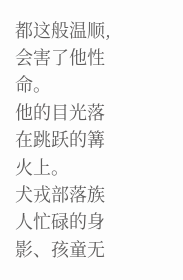都这般温顺,会害了他性命。
他的目光落在跳跃的篝火上。
犬戎部落族人忙碌的身影、孩童无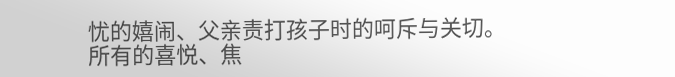忧的嬉闹、父亲责打孩子时的呵斥与关切。
所有的喜悦、焦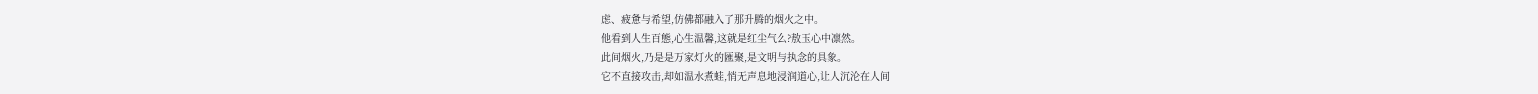虑、疲惫与希望,仿佛都融入了那升腾的烟火之中。
他看到人生百態,心生温馨,这就是红尘气么?敖玉心中凛然。
此间烟火,乃是是万家灯火的匯聚,是文明与执念的具象。
它不直接攻击,却如温水煮蛙,悄无声息地浸润道心,让人沉沦在人间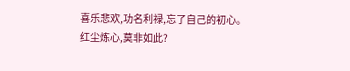喜乐悲欢,功名利禄,忘了自己的初心。
红尘炼心,莫非如此?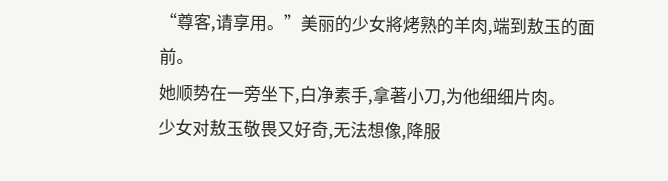“尊客,请享用。”美丽的少女將烤熟的羊肉,端到敖玉的面前。
她顺势在一旁坐下,白净素手,拿著小刀,为他细细片肉。
少女对敖玉敬畏又好奇,无法想像,降服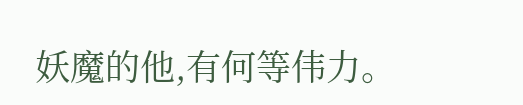妖魔的他,有何等伟力。